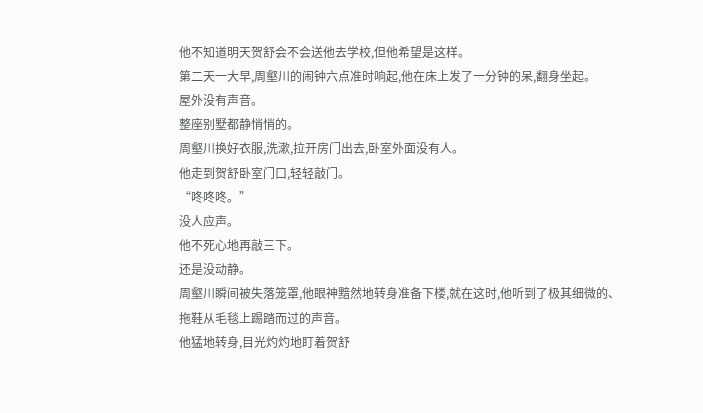他不知道明天贺舒会不会送他去学校,但他希望是这样。
第二天一大早,周壑川的闹钟六点准时响起,他在床上发了一分钟的呆,翻身坐起。
屋外没有声音。
整座别墅都静悄悄的。
周壑川换好衣服,洗漱,拉开房门出去,卧室外面没有人。
他走到贺舒卧室门口,轻轻敲门。
“咚咚咚。”
没人应声。
他不死心地再敲三下。
还是没动静。
周壑川瞬间被失落笼罩,他眼神黯然地转身准备下楼,就在这时,他听到了极其细微的、拖鞋从毛毯上踢踏而过的声音。
他猛地转身,目光灼灼地盯着贺舒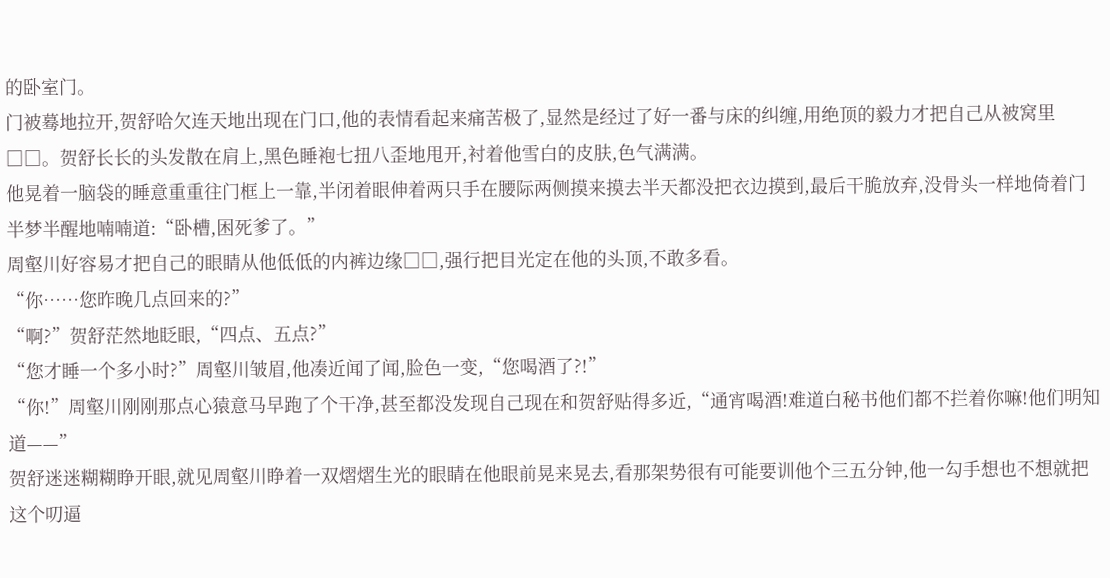的卧室门。
门被蓦地拉开,贺舒哈欠连天地出现在门口,他的表情看起来痛苦极了,显然是经过了好一番与床的纠缠,用绝顶的毅力才把自己从被窝里□□。贺舒长长的头发散在肩上,黑色睡袍七扭八歪地甩开,衬着他雪白的皮肤,色气满满。
他晃着一脑袋的睡意重重往门框上一靠,半闭着眼伸着两只手在腰际两侧摸来摸去半天都没把衣边摸到,最后干脆放弃,没骨头一样地倚着门半梦半醒地喃喃道:“卧槽,困死爹了。”
周壑川好容易才把自己的眼睛从他低低的内裤边缘□□,强行把目光定在他的头顶,不敢多看。
“你……您昨晚几点回来的?”
“啊?”贺舒茫然地眨眼,“四点、五点?”
“您才睡一个多小时?”周壑川皱眉,他凑近闻了闻,脸色一变,“您喝酒了?!”
“你!”周壑川刚刚那点心猿意马早跑了个干净,甚至都没发现自己现在和贺舒贴得多近,“通宵喝酒!难道白秘书他们都不拦着你嘛!他们明知道——”
贺舒迷迷糊糊睁开眼,就见周壑川睁着一双熠熠生光的眼睛在他眼前晃来晃去,看那架势很有可能要训他个三五分钟,他一勾手想也不想就把这个叨逼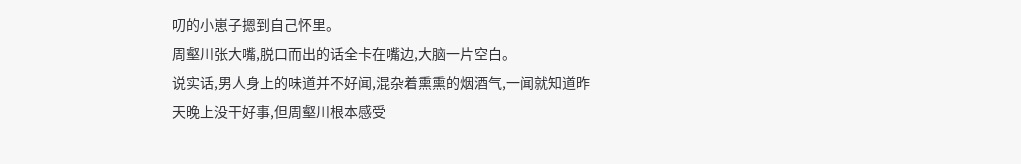叨的小崽子摁到自己怀里。
周壑川张大嘴,脱口而出的话全卡在嘴边,大脑一片空白。
说实话,男人身上的味道并不好闻,混杂着熏熏的烟酒气,一闻就知道昨天晚上没干好事,但周壑川根本感受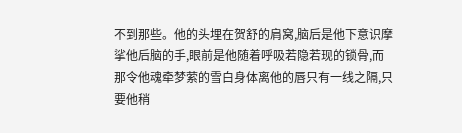不到那些。他的头埋在贺舒的肩窝,脑后是他下意识摩挲他后脑的手,眼前是他随着呼吸若隐若现的锁骨,而那令他魂牵梦萦的雪白身体离他的唇只有一线之隔,只要他稍